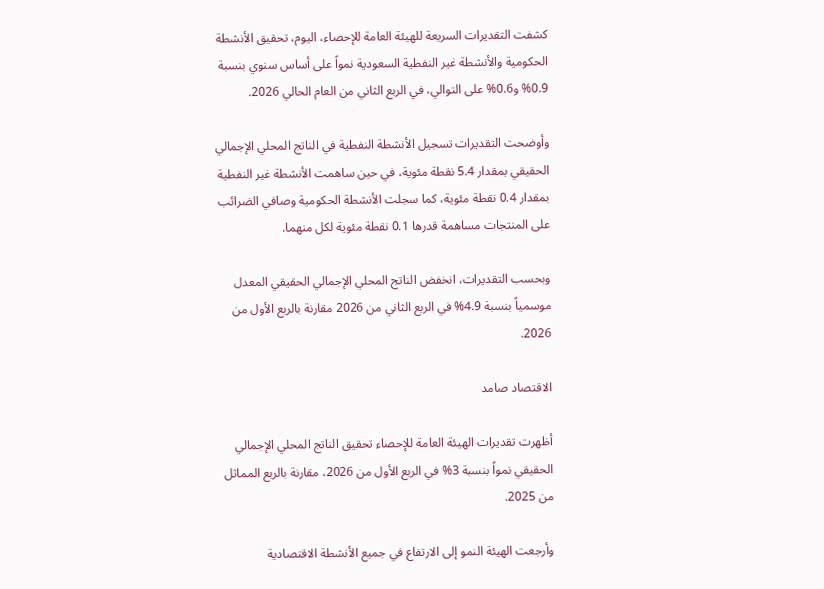كشفت التقديرات السريعة للهيئة العامة للإحصاء، اليوم، تحقيق الأنشطة الحكومية والأنشطة غير النفطية السعودية نمواً على أساس سنوي بنسبة 0.9% و0.6% على التوالي، في الربع الثاني من العام الحالي 2026.

وأوضحت التقديرات تسجيل الأنشطة النفطية في الناتج المحلي الإجمالي الحقيقي بمقدار 5.4 نقطة مئوية، في حين ساهمت الأنشطة غير النفطية بمقدار 0.4 نقطة مئوية، كما سجلت الأنشطة الحكومية وصافي الضرائب على المنتجات مساهمة قدرها 0.1 نقطة مئوية لكل منهما.

وبحسب التقديرات، انخفض الناتج المحلي الإجمالي الحقيقي المعدل موسمياً بنسبة 4.9% في الربع الثاني من 2026 مقارنة بالربع الأول من 2026.

الاقتصاد صامد

أظهرت تقديرات الهيئة العامة للإحصاء تحقيق الناتج المحلي الإجمالي الحقيقي نمواً بنسبة 3% في الربع الأول من 2026، مقارنة بالربع المماثل من 2025.

وأرجعت الهيئة النمو إلى الارتفاع في جميع الأنشطة الاقتصادية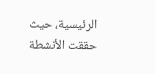الرئيسية، حيث حققت الأنشطة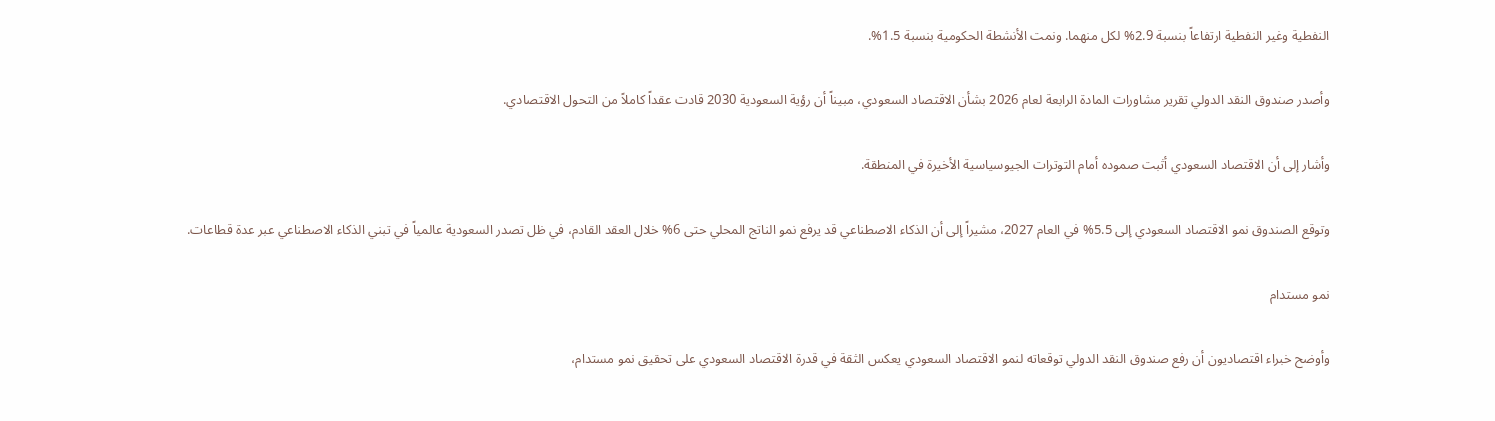النفطية وغير النفطية ارتفاعاً بنسبة 2.9% لكل منهما. ونمت الأنشطة الحكومية بنسبة 1.5%.

وأصدر صندوق النقد الدولي تقرير مشاورات المادة الرابعة لعام 2026 بشأن الاقتصاد السعودي، مبيناً أن رؤية السعودية 2030 قادت عقداً كاملاً من التحول الاقتصادي.

وأشار إلى أن الاقتصاد السعودي أثبت صموده أمام التوترات الجيوسياسية الأخيرة في المنطقة.

وتوقع الصندوق نمو الاقتصاد السعودي إلى 5.5% في العام 2027، مشيراً إلى أن الذكاء الاصطناعي قد يرفع نمو الناتج المحلي حتى 6% خلال العقد القادم، في ظل تصدر السعودية عالمياً في تبني الذكاء الاصطناعي عبر عدة قطاعات.

نمو مستدام

وأوضح خبراء اقتصاديون أن رفع صندوق النقد الدولي توقعاته لنمو الاقتصاد السعودي يعكس الثقة في قدرة الاقتصاد السعودي على تحقيق نمو مستدام،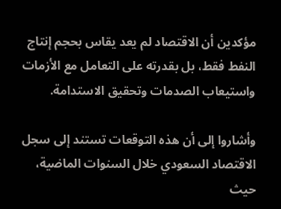مؤكدين أن الاقتصاد لم يعد يقاس بحجم إنتاج النفط فقط، بل بقدرته على التعامل مع الأزمات واستيعاب الصدمات وتحقيق الاستدامة.

وأشاروا إلى أن هذه التوقعات تستند إلى سجل الاقتصاد السعودي خلال السنوات الماضية، حيث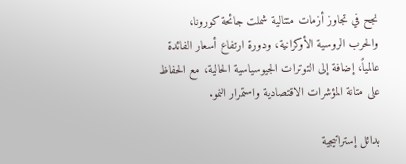نجح في تجاوز أزمات متتالية شملت جائحة كورونا، والحرب الروسية الأوكرانية، ودورة ارتفاع أسعار الفائدة عالمياً، إضافة إلى التوترات الجيوسياسية الحالية، مع الحفاظ على متانة المؤشرات الاقتصادية واستمرار النمو.

بدائل إستراتيجية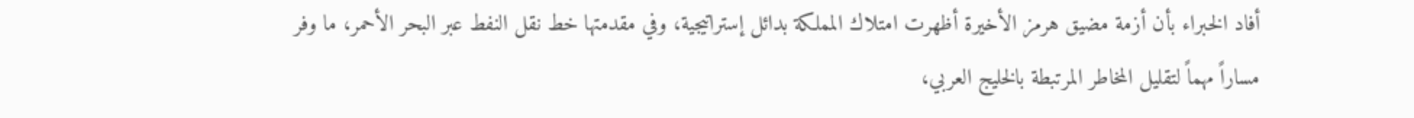أفاد الخبراء بأن أزمة مضيق هرمز الأخيرة أظهرت امتلاك المملكة بدائل إستراتيجية، وفي مقدمتها خط نقل النفط عبر البحر الأحمر، ما وفر مساراً مهماً لتقليل المخاطر المرتبطة بالخليج العربي،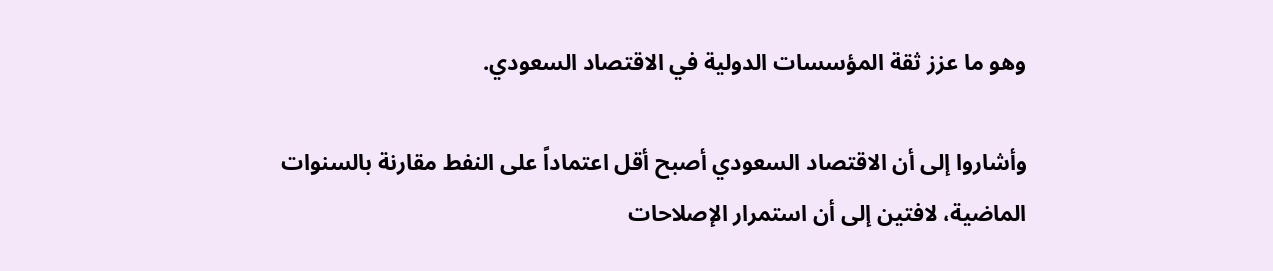وهو ما عزز ثقة المؤسسات الدولية في الاقتصاد السعودي.

وأشاروا إلى أن الاقتصاد السعودي أصبح أقل اعتماداً على النفط مقارنة بالسنوات الماضية، لافتين إلى أن استمرار الإصلاحات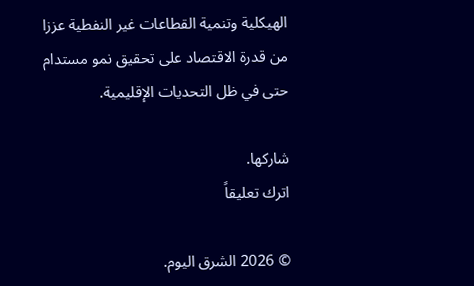الهيكلية وتنمية القطاعات غير النفطية عززا من قدرة الاقتصاد على تحقيق نمو مستدام حتى في ظل التحديات الإقليمية.

شاركها.
اترك تعليقاً

© 2026 الشرق اليوم.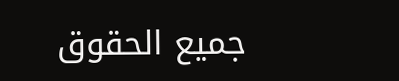جميع الحقوق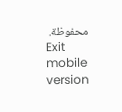محفوظة.
Exit mobile version